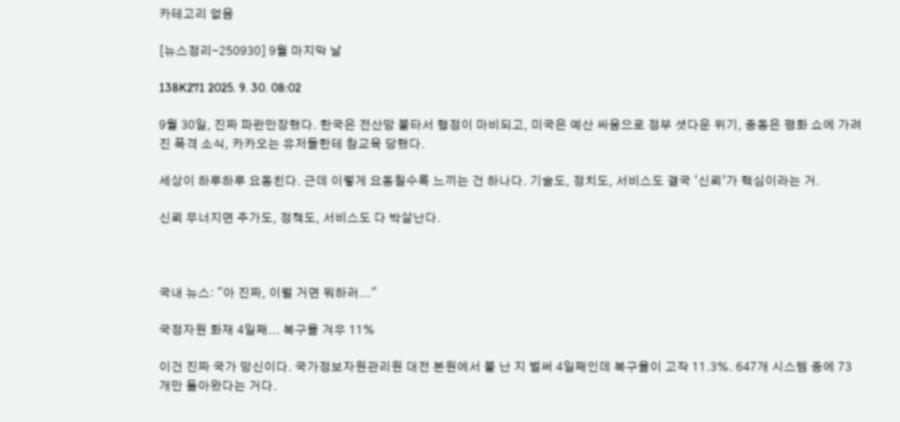카테고리 없음

[뉴스정리-250930] 9월 마지막 날

138K271 2025. 9. 30. 08:02

9월 30일, 진짜 파란만장했다. 한국은 전산망 불타서 행정이 마비되고, 미국은 예산 싸움으로 정부 셧다운 위기, 중동은 평화 쇼에 가려진 폭격 소식, 카카오는 유저들한테 참교육 당했다.

세상이 하루하루 요동친다. 근데 이렇게 요동칠수록 느끼는 건 하나다. 기술도, 정치도, 서비스도 결국 ‘신뢰’가 핵심이라는 거.

신뢰 무너지면 주가도, 정책도, 서비스도 다 박살난다.



국내 뉴스: "아 진짜, 이럴 거면 뭐하러..."

국정자원 화재 4일째... 복구율 겨우 11%

이건 진짜 국가 망신이다. 국가정보자원관리원 대전 본원에서 불 난 지 벌써 4일째인데 복구율이 고작 11.3%. 647개 시스템 중에 73개만 돌아왔다는 거다.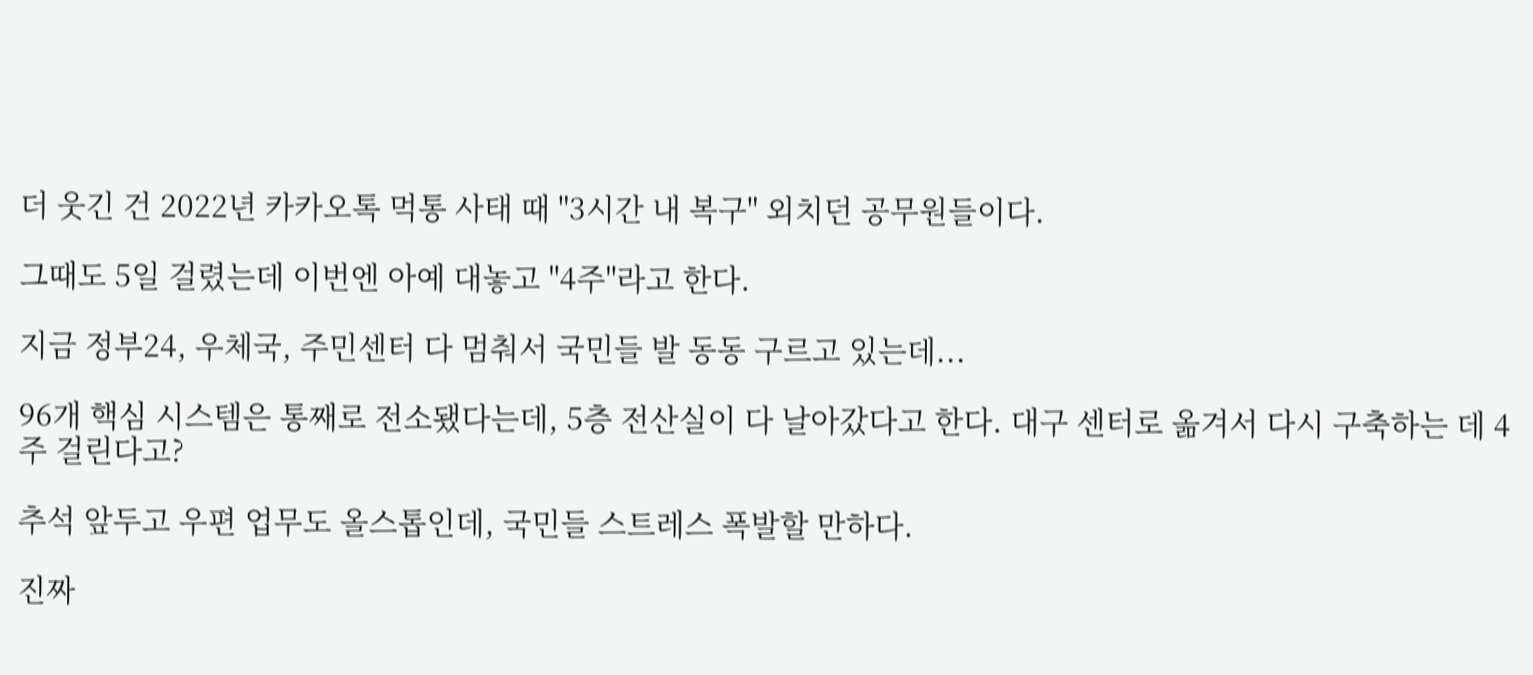더 웃긴 건 2022년 카카오톡 먹통 사태 때 "3시간 내 복구" 외치던 공무원들이다.

그때도 5일 걸렸는데 이번엔 아예 대놓고 "4주"라고 한다.

지금 정부24, 우체국, 주민센터 다 멈춰서 국민들 발 동동 구르고 있는데...

96개 핵심 시스템은 통째로 전소됐다는데, 5층 전산실이 다 날아갔다고 한다. 대구 센터로 옮겨서 다시 구축하는 데 4주 걸린다고?

추석 앞두고 우편 업무도 올스톱인데, 국민들 스트레스 폭발할 만하다.

진짜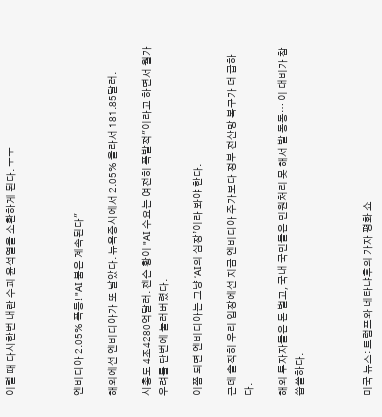이럴 때 다시한번 내란 수괴 윤석열을 소환하게 된다. ㅜㅜ



엔비디아 2.05% 폭등! "AI 붐은 계속된다"

해외에선 엔비디아가 또 날았다. 뉴욕증시에서 2.05% 올라서 181.85달러.

시총도 4조4280억달러. 젠슨 황이 "AI 수요는 여전히 폭발적"이라고 하면서 월가 우려를 단번에 눌러버렸다.

이쯤 되면 엔비디아는 그냥 ‘AI의 심장’이라 봐야 한다.

근데 솔직히 우리 입장에선 지금 엔비디아 주가보다 정부 전산망 복구가 더 급하다.

해외 투자자들은 돈 벌고, 국내 국민들은 민원처리 못 해서 발 동동… 이 대비가 참 씁쓸하다.



미국 뉴스: 트럼프와 네타냐후의 가자 평화 쇼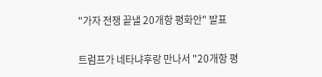"가자 전쟁 끝낼 20개항 평화안" 발표

트럼프가 네타냐후랑 만나서 "20개항 평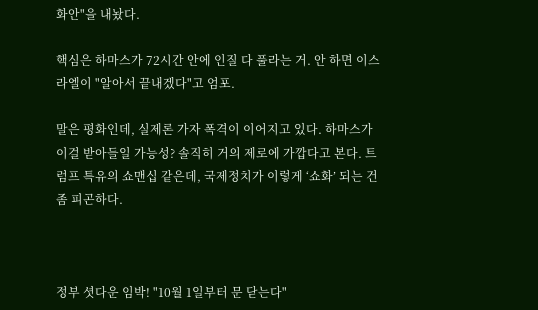화안"을 내놨다.

핵심은 하마스가 72시간 안에 인질 다 풀라는 거. 안 하면 이스라엘이 "알아서 끝내겠다"고 엄포.

말은 평화인데, 실제론 가자 폭격이 이어지고 있다. 하마스가 이걸 받아들일 가능성? 솔직히 거의 제로에 가깝다고 본다. 트럼프 특유의 쇼맨십 같은데, 국제정치가 이렇게 ‘쇼화’ 되는 건 좀 피곤하다.



정부 셧다운 임박! "10월 1일부터 문 닫는다"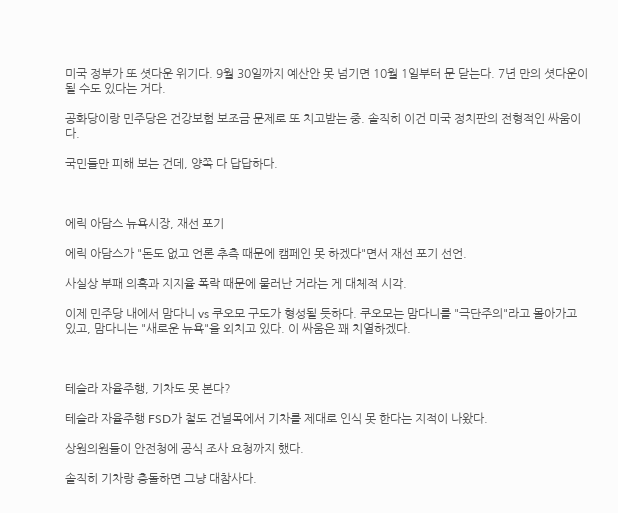미국 정부가 또 셧다운 위기다. 9월 30일까지 예산안 못 넘기면 10월 1일부터 문 닫는다. 7년 만의 셧다운이 될 수도 있다는 거다.

공화당이랑 민주당은 건강보험 보조금 문제로 또 치고받는 중. 솔직히 이건 미국 정치판의 전형적인 싸움이다.

국민들만 피해 보는 건데, 양쪽 다 답답하다.



에릭 아담스 뉴욕시장, 재선 포기

에릭 아담스가 "돈도 없고 언론 추측 때문에 캠페인 못 하겠다"면서 재선 포기 선언.

사실상 부패 의혹과 지지율 폭락 때문에 물러난 거라는 게 대체적 시각.

이제 민주당 내에서 맘다니 vs 쿠오모 구도가 형성될 듯하다. 쿠오모는 맘다니를 "극단주의"라고 몰아가고 있고, 맘다니는 "새로운 뉴욕"을 외치고 있다. 이 싸움은 꽤 치열하겠다.



테슬라 자율주행, 기차도 못 본다?

테슬라 자율주행 FSD가 철도 건널목에서 기차를 제대로 인식 못 한다는 지적이 나왔다.

상원의원들이 안전청에 공식 조사 요청까지 했다.

솔직히 기차랑 충돌하면 그냥 대참사다.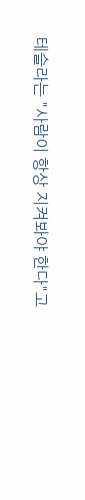테슬라는 "사람이 항상 지켜봐야 한다"고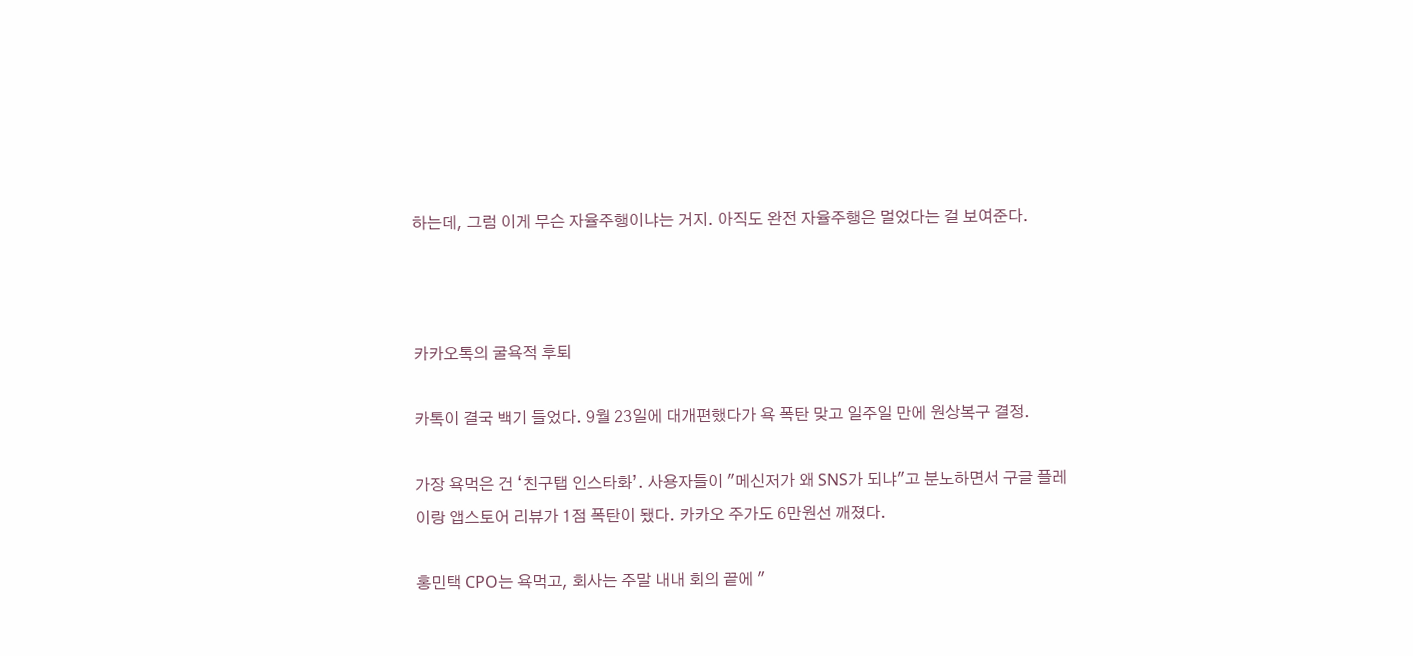하는데, 그럼 이게 무슨 자율주행이냐는 거지. 아직도 완전 자율주행은 멀었다는 걸 보여준다.



카카오톡의 굴욕적 후퇴

카톡이 결국 백기 들었다. 9월 23일에 대개편했다가 욕 폭탄 맞고 일주일 만에 원상복구 결정.

가장 욕먹은 건 ‘친구탭 인스타화’. 사용자들이 "메신저가 왜 SNS가 되냐"고 분노하면서 구글 플레이랑 앱스토어 리뷰가 1점 폭탄이 됐다. 카카오 주가도 6만원선 깨졌다.

홍민택 CPO는 욕먹고, 회사는 주말 내내 회의 끝에 "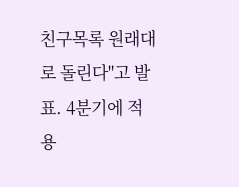친구목록 원래대로 돌린다"고 발표. 4분기에 적용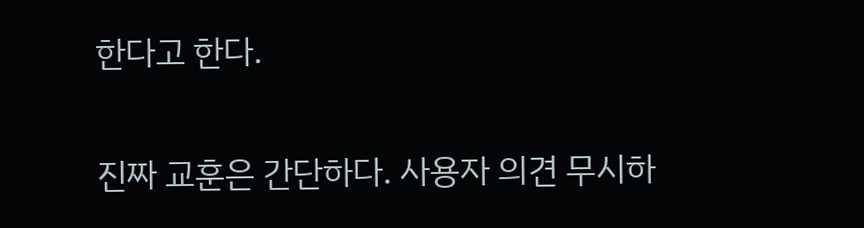한다고 한다.

진짜 교훈은 간단하다. 사용자 의견 무시하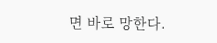면 바로 망한다.